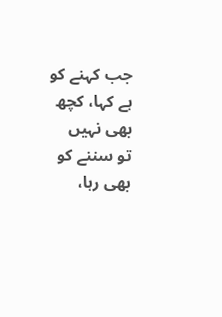جب کہنے کو ہے کہا، کچھ بھی نہیں
تو سننے کو بھی رہا،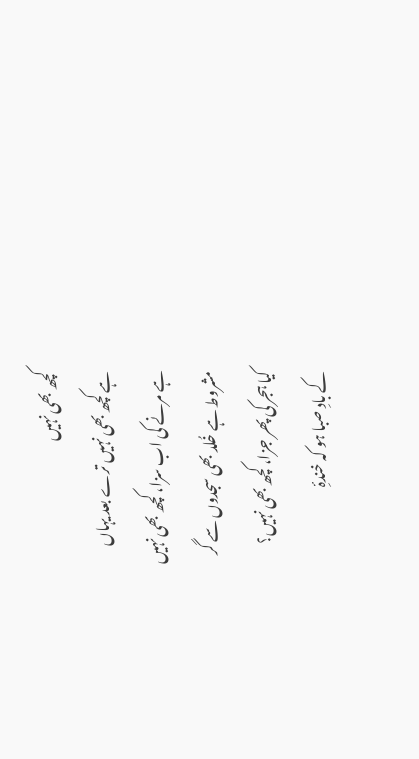کچھ بھی نہیں
ہے کچھ بھی نہیں ترے بعد یہاں
ہے مرنے کی اب سزا، کچھ بھی نہیں
مشروط ہے خُلد بھی سجدوں سے گر
کیا ہجر کی پھر جزا، کچھ بھی نہیں؟
کے بادِ صبا ہو کہ خندۂِ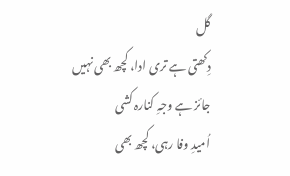گل
دِکھتی ہے تری ادا، کچھ بھی نہیں
جائز ہے وجہِ کنارہ کشی
اُمیدِ وفا رہی، کچھ بھی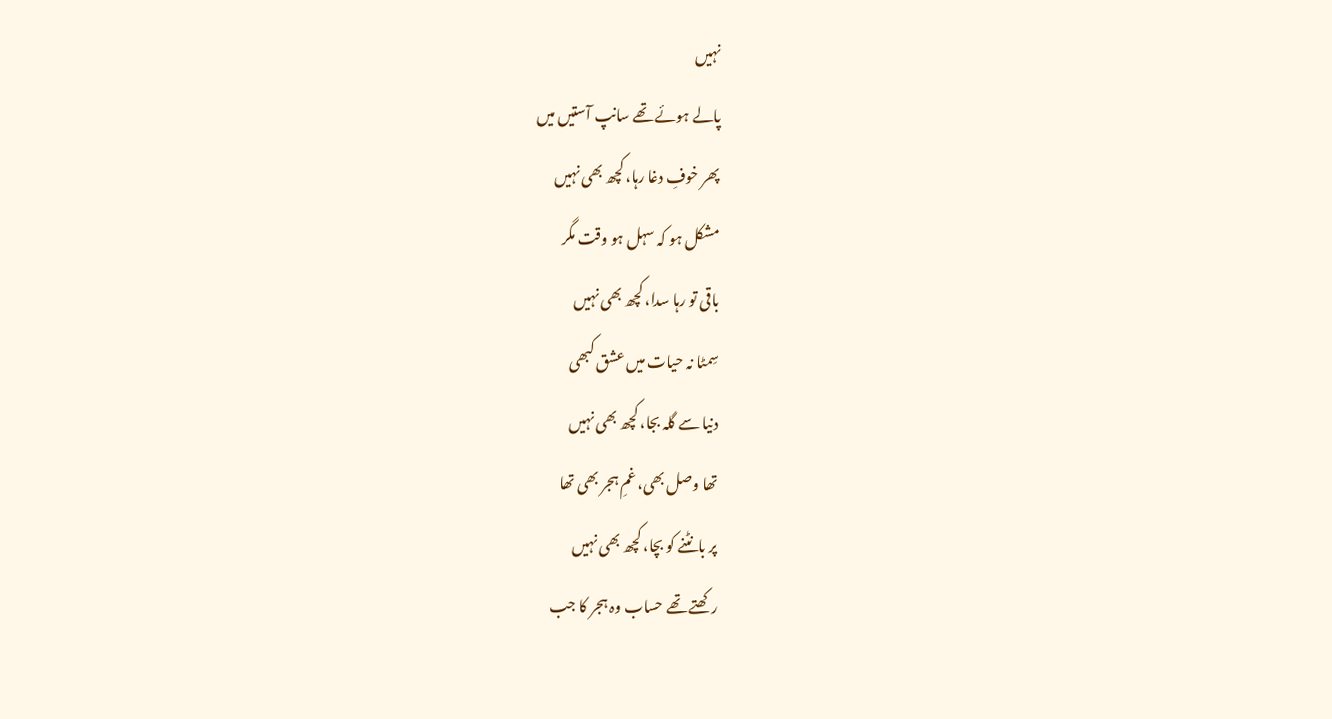نہیں
پالے ہوئے تھے سانپ آستیں میں
پھر خوفِ دغا رہا، کچھ بھی نہیں
مشکل ہو کہ سہل ہو وقت مگر
باقی تو رہا سدا، کچھ بھی نہیں
سِمٹا نہ حیات میں عشق کبھی
دنیا سے گلہ بجا، کچھ بھی نہیں
تھا وصل بھی، غمِ ہجر بھی تھا
پر بانٹنے کو بچا، کچھ بھی نہیں
رکھتے تھے حساب وہ ہجر کا جب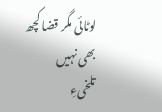لوٹائی مگر قضا کچھ بھی نہیں
تلخیءِ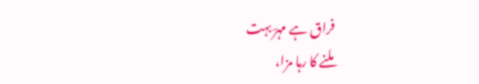فراق ہے مہرؔ بہت
ملنے کا رہا مزا،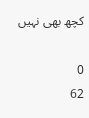کچھ بھی نہیں

0
62